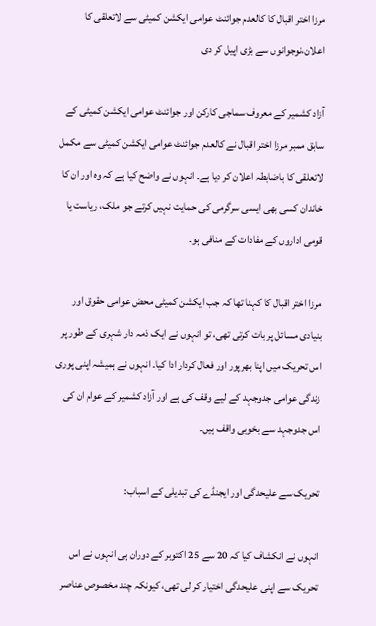مرزا اختر اقبال کا کالعدم جوائنٹ عوامی ایکشن کمیٹی سے لاتعلقی کا اعلان،نوجوانوں سے بڑی اپیل کر دی

آزاد کشمیر کے معروف سماجی کارکن اور جوائنٹ عوامی ایکشن کمیٹی کے سابق ممبر مرزا اختر اقبال نے کالعدم جوائنٹ عوامی ایکشن کمیٹی سے مکمل لاتعلقی کا باضابطہ اعلان کر دیا ہے۔ انہوں نے واضح کیا ہے کہ وہ اور ان کا خاندان کسی بھی ایسی سرگرمی کی حمایت نہیں کرتے جو ملک، ریاست یا قومی اداروں کے مفادات کے منافی ہو۔

مرزا اختر اقبال کا کہنا تھا کہ جب ایکشن کمیٹی محض عوامی حقوق اور بنیادی مسائل پر بات کرتی تھی، تو انہوں نے ایک ذمہ دار شہری کے طور پر اس تحریک میں اپنا بھرپور اور فعال کردار ادا کیا۔ انہوں نے ہمیشہ اپنی پوری زندگی عوامی جدوجہد کے لیے وقف کی ہے اور آزاد کشمیر کے عوام ان کی اس جدوجہد سے بخوبی واقف ہیں۔

تحریک سے علیحدگی اور ایجنڈے کی تبدیلی کے اسباب:

انہوں نے انکشاف کیا کہ 20 سے 25 اکتوبر کے دوران ہی انہوں نے اس تحریک سے اپنی علیحدگی اختیار کر لی تھی، کیونکہ چند مخصوص عناصر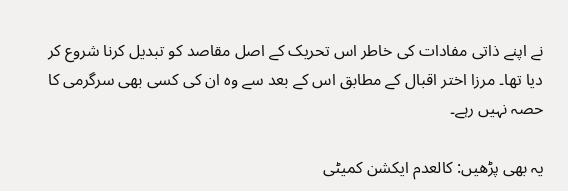نے اپنے ذاتی مفادات کی خاطر اس تحریک کے اصل مقاصد کو تبدیل کرنا شروع کر دیا تھا۔ مرزا اختر اقبال کے مطابق اس کے بعد سے وہ ان کی کسی بھی سرگرمی کا حصہ نہیں رہے۔

یہ بھی پڑھیں: کالعدم ایکشن کمیٹی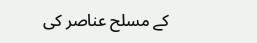کے مسلح عناصر کی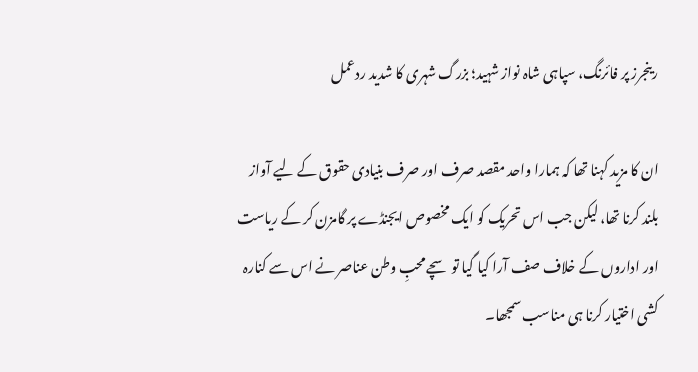رینجرز پر فائرنگ، سپاہی شاہ نواز شہید؛ بزرگ شہری کا شدید ردعمل

ان کا مزید کہنا تھا کہ ہمارا واحد مقصد صرف اور صرف بنیادی حقوق کے لیے آواز بلند کرنا تھا، لیکن جب اس تحریک کو ایک مخصوص ایجنڈے پر گامزن کر کے ریاست اور اداروں کے خلاف صف آرا کیا گیا تو سچے محبِ وطن عناصر نے اس سے کنارہ کشی اختیار کرنا ہی مناسب سمجھا۔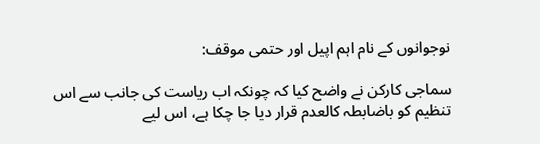نوجوانوں کے نام اہم اپیل اور حتمی موقف:

سماجی کارکن نے واضح کیا کہ چونکہ اب ریاست کی جانب سے اس تنظیم کو باضابطہ کالعدم قرار دیا جا چکا ہے، اس لیے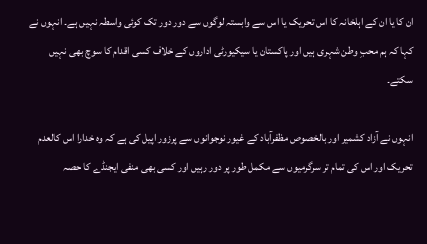ان کا یا ان کے اہلخانہ کا اس تحریک یا اس سے وابستہ لوگوں سے دور دور تک کوئی واسطہ نہیں ہے۔ انہوں نے کہا کہ ہم محبِ وطن شہری ہیں اور پاکستان یا سیکیورٹی اداروں کے خلاف کسی اقدام کا سوچ بھی نہیں سکتے۔

انہوں نے آزاد کشمیر اور بالخصوص مظفرآباد کے غیور نوجوانوں سے پرزور اپیل کی ہے کہ وہ خدارا اس کالعدم تحریک اور اس کی تمام تر سرگرمیوں سے مکمل طور پر دور رہیں اور کسی بھی منفی ایجنڈے کا حصہ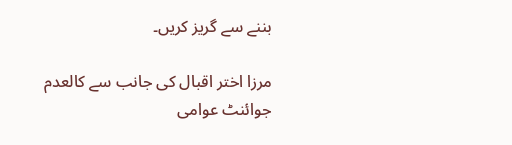بننے سے گریز کریں۔

مرزا اختر اقبال کی جانب سے کالعدم جوائنٹ عوامی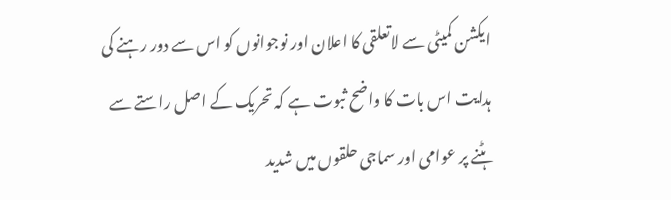ایکشن کمیٹی سے لاتعلقی کا اعلان اور نوجوانوں کو اس سے دور رہنے کی ہدایت اس بات کا واضح ثبوت ہے کہ تحریک کے اصل راستے سے ہٹنے پر عوامی اور سماجی حلقوں میں شدید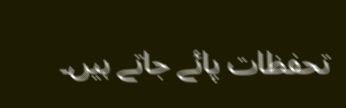تحفظات پائے جاتے ہیں۔